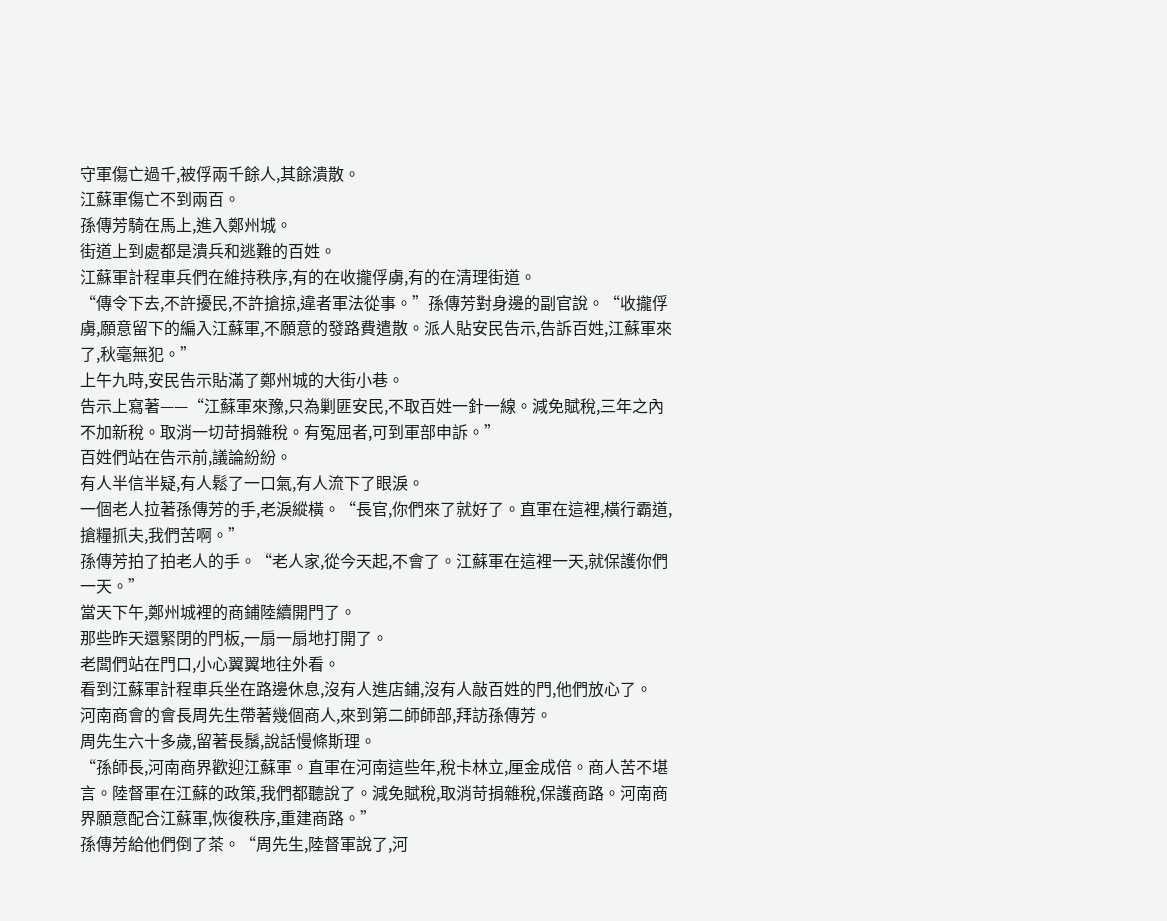守軍傷亡過千,被俘兩千餘人,其餘潰散。
江蘇軍傷亡不到兩百。
孫傳芳騎在馬上,進入鄭州城。
街道上到處都是潰兵和逃難的百姓。
江蘇軍計程車兵們在維持秩序,有的在收攏俘虜,有的在清理街道。
“傳令下去,不許擾民,不許搶掠,違者軍法從事。”孫傳芳對身邊的副官說。“收攏俘虜,願意留下的編入江蘇軍,不願意的發路費遣散。派人貼安民告示,告訴百姓,江蘇軍來了,秋毫無犯。”
上午九時,安民告示貼滿了鄭州城的大街小巷。
告示上寫著——“江蘇軍來豫,只為剿匪安民,不取百姓一針一線。減免賦稅,三年之內不加新稅。取消一切苛捐雜稅。有冤屈者,可到軍部申訴。”
百姓們站在告示前,議論紛紛。
有人半信半疑,有人鬆了一口氣,有人流下了眼淚。
一個老人拉著孫傳芳的手,老淚縱橫。“長官,你們來了就好了。直軍在這裡,橫行霸道,搶糧抓夫,我們苦啊。”
孫傳芳拍了拍老人的手。“老人家,從今天起,不會了。江蘇軍在這裡一天,就保護你們一天。”
當天下午,鄭州城裡的商鋪陸續開門了。
那些昨天還緊閉的門板,一扇一扇地打開了。
老闆們站在門口,小心翼翼地往外看。
看到江蘇軍計程車兵坐在路邊休息,沒有人進店鋪,沒有人敲百姓的門,他們放心了。
河南商會的會長周先生帶著幾個商人,來到第二師師部,拜訪孫傳芳。
周先生六十多歲,留著長鬚,說話慢條斯理。
“孫師長,河南商界歡迎江蘇軍。直軍在河南這些年,稅卡林立,厘金成倍。商人苦不堪言。陸督軍在江蘇的政策,我們都聽說了。減免賦稅,取消苛捐雜稅,保護商路。河南商界願意配合江蘇軍,恢復秩序,重建商路。”
孫傳芳給他們倒了茶。“周先生,陸督軍說了,河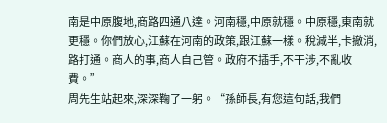南是中原腹地,商路四通八達。河南穩,中原就穩。中原穩,東南就更穩。你們放心,江蘇在河南的政策,跟江蘇一樣。稅減半,卡撤消,路打通。商人的事,商人自己管。政府不插手,不干涉,不亂收費。”
周先生站起來,深深鞠了一躬。“孫師長,有您這句話,我們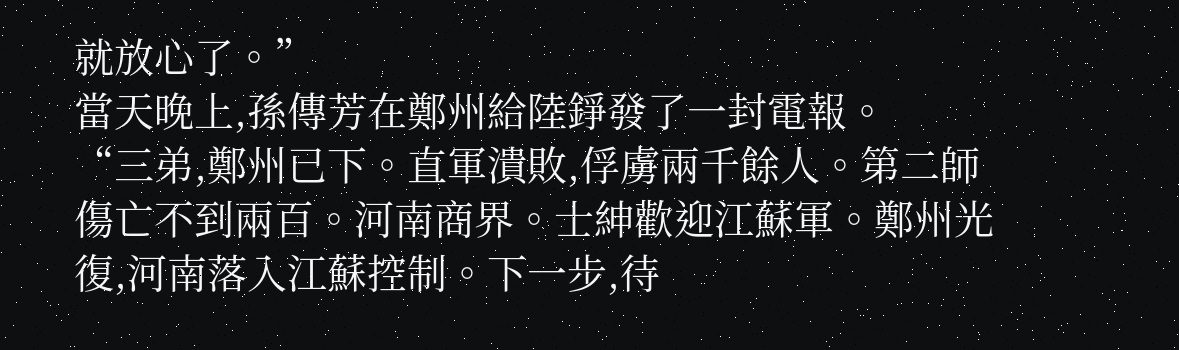就放心了。”
當天晚上,孫傳芳在鄭州給陸錚發了一封電報。
“三弟,鄭州已下。直軍潰敗,俘虜兩千餘人。第二師傷亡不到兩百。河南商界。士紳歡迎江蘇軍。鄭州光復,河南落入江蘇控制。下一步,待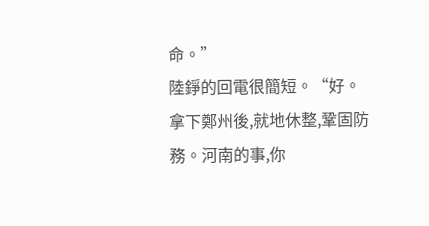命。”
陸錚的回電很簡短。“好。拿下鄭州後,就地休整,鞏固防務。河南的事,你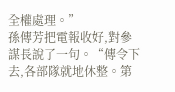全權處理。”
孫傳芳把電報收好,對參謀長說了一句。“傳令下去,各部隊就地休整。第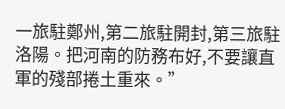一旅駐鄭州,第二旅駐開封,第三旅駐洛陽。把河南的防務布好,不要讓直軍的殘部捲土重來。”